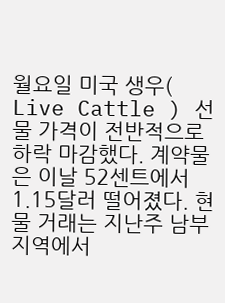월요일 미국 생우( Live Cattle ) 선물 가격이 전반적으로 하락 마감했다. 계약물은 이날 52센트에서 1.15달러 떨어졌다. 현물 거래는 지난주 남부 지역에서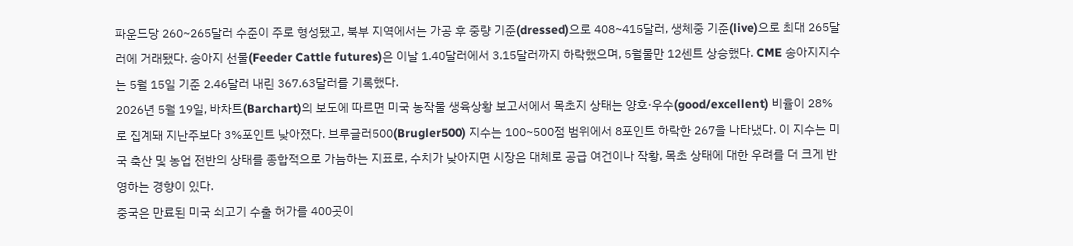파운드당 260~265달러 수준이 주로 형성됐고, 북부 지역에서는 가공 후 중량 기준(dressed)으로 408~415달러, 생체중 기준(live)으로 최대 265달러에 거래됐다. 송아지 선물(Feeder Cattle futures)은 이날 1.40달러에서 3.15달러까지 하락했으며, 5월물만 12센트 상승했다. CME 송아지지수는 5월 15일 기준 2.46달러 내린 367.63달러를 기록했다.
2026년 5월 19일, 바차트(Barchart)의 보도에 따르면 미국 농작물 생육상황 보고서에서 목초지 상태는 양호·우수(good/excellent) 비율이 28%로 집계돼 지난주보다 3%포인트 낮아졌다. 브루글러500(Brugler500) 지수는 100~500점 범위에서 8포인트 하락한 267을 나타냈다. 이 지수는 미국 축산 및 농업 전반의 상태를 종합적으로 가늠하는 지표로, 수치가 낮아지면 시장은 대체로 공급 여건이나 작황, 목초 상태에 대한 우려를 더 크게 반영하는 경향이 있다.
중국은 만료된 미국 쇠고기 수출 허가를 400곳이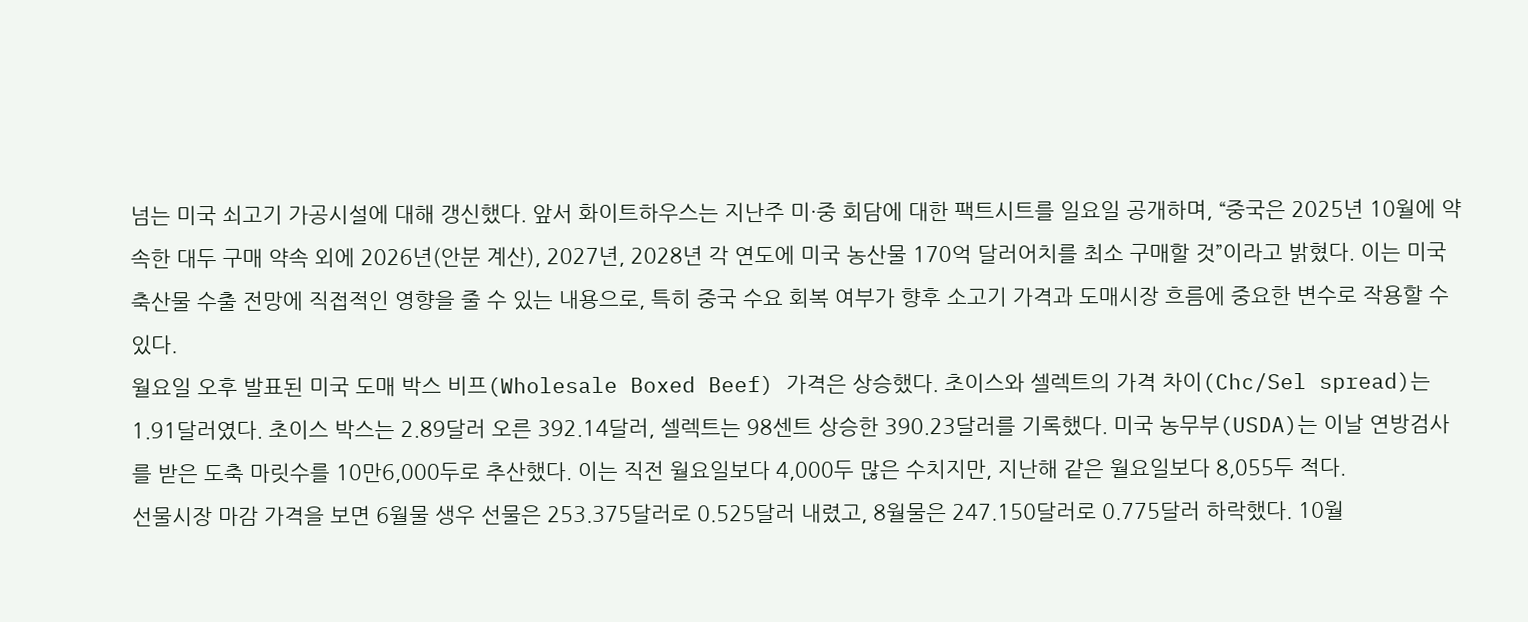넘는 미국 쇠고기 가공시설에 대해 갱신했다. 앞서 화이트하우스는 지난주 미·중 회담에 대한 팩트시트를 일요일 공개하며, “중국은 2025년 10월에 약속한 대두 구매 약속 외에 2026년(안분 계산), 2027년, 2028년 각 연도에 미국 농산물 170억 달러어치를 최소 구매할 것”이라고 밝혔다. 이는 미국 축산물 수출 전망에 직접적인 영향을 줄 수 있는 내용으로, 특히 중국 수요 회복 여부가 향후 소고기 가격과 도매시장 흐름에 중요한 변수로 작용할 수 있다.
월요일 오후 발표된 미국 도매 박스 비프(Wholesale Boxed Beef) 가격은 상승했다. 초이스와 셀렉트의 가격 차이(Chc/Sel spread)는 1.91달러였다. 초이스 박스는 2.89달러 오른 392.14달러, 셀렉트는 98센트 상승한 390.23달러를 기록했다. 미국 농무부(USDA)는 이날 연방검사를 받은 도축 마릿수를 10만6,000두로 추산했다. 이는 직전 월요일보다 4,000두 많은 수치지만, 지난해 같은 월요일보다 8,055두 적다.
선물시장 마감 가격을 보면 6월물 생우 선물은 253.375달러로 0.525달러 내렸고, 8월물은 247.150달러로 0.775달러 하락했다. 10월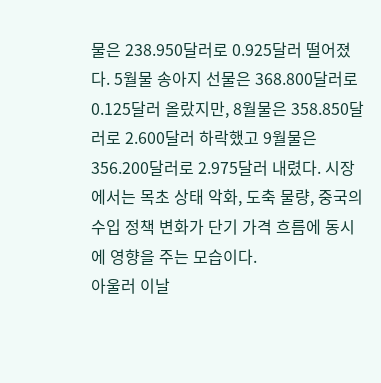물은 238.950달러로 0.925달러 떨어졌다. 5월물 송아지 선물은 368.800달러로 0.125달러 올랐지만, 8월물은 358.850달러로 2.600달러 하락했고 9월물은 356.200달러로 2.975달러 내렸다. 시장에서는 목초 상태 악화, 도축 물량, 중국의 수입 정책 변화가 단기 가격 흐름에 동시에 영향을 주는 모습이다.
아울러 이날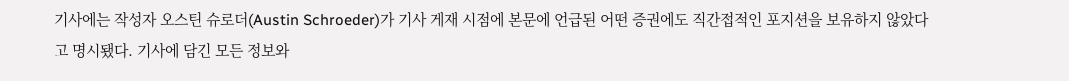기사에는 작성자 오스틴 슈로더(Austin Schroeder)가 기사 게재 시점에 본문에 언급된 어떤 증권에도 직간접적인 포지션을 보유하지 않았다고 명시됐다. 기사에 담긴 모든 정보와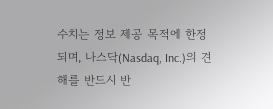수치는 정보 제공 목적에 한정되며, 나스닥(Nasdaq, Inc.)의 견해를 반드시 반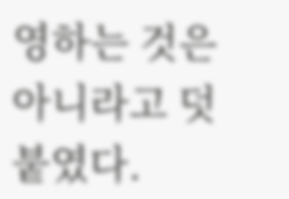영하는 것은 아니라고 덧붙였다.